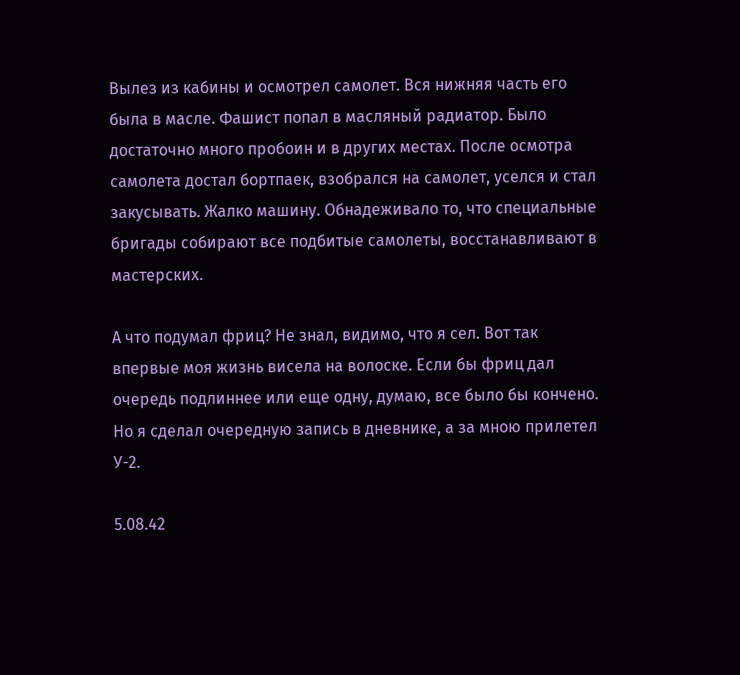Вылез из кабины и осмотрел самолет. Вся нижняя часть его была в масле. Фашист попал в масляный радиатор. Было достаточно много пробоин и в других местах. После осмотра самолета достал бортпаек, взобрался на самолет, уселся и стал закусывать. Жалко машину. Обнадеживало то, что специальные бригады собирают все подбитые самолеты, восстанавливают в мастерских.

А что подумал фриц? Не знал, видимо, что я сел. Вот так впервые моя жизнь висела на волоске. Если бы фриц дал очередь подлиннее или еще одну, думаю, все было бы кончено. Но я сделал очередную запись в дневнике, а за мною прилетел У-2.

5.08.42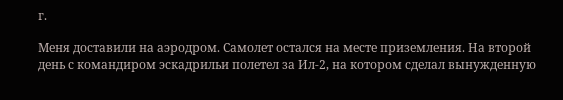г.

Меня доставили на аэродром. Самолет остался на месте приземления. На второй день с командиром эскадрильи полетел за Ил-2, на котором сделал вынужденную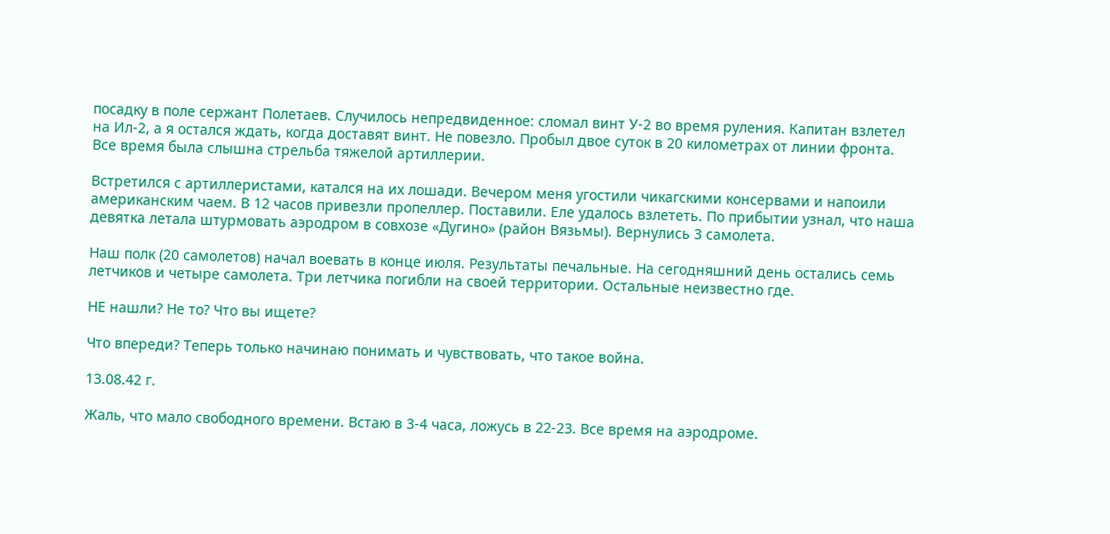посадку в поле сержант Полетаев. Случилось непредвиденное: сломал винт У-2 во время руления. Капитан взлетел на Ил-2, а я остался ждать, когда доставят винт. Не повезло. Пробыл двое суток в 20 километрах от линии фронта. Все время была слышна стрельба тяжелой артиллерии.

Встретился с артиллеристами, катался на их лошади. Вечером меня угостили чикагскими консервами и напоили американским чаем. В 12 часов привезли пропеллер. Поставили. Еле удалось взлететь. По прибытии узнал, что наша девятка летала штурмовать аэродром в совхозе «Дугино» (район Вязьмы). Вернулись 3 самолета.

Наш полк (20 самолетов) начал воевать в конце июля. Результаты печальные. На сегодняшний день остались семь летчиков и четыре самолета. Три летчика погибли на своей территории. Остальные неизвестно где.

НЕ нашли? Не то? Что вы ищете?

Что впереди? Теперь только начинаю понимать и чувствовать, что такое война.

13.08.42 г.

Жаль, что мало свободного времени. Встаю в 3-4 часа, ложусь в 22-23. Все время на аэродроме.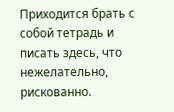Приходится брать с собой тетрадь и писать здесь, что нежелательно, рискованно.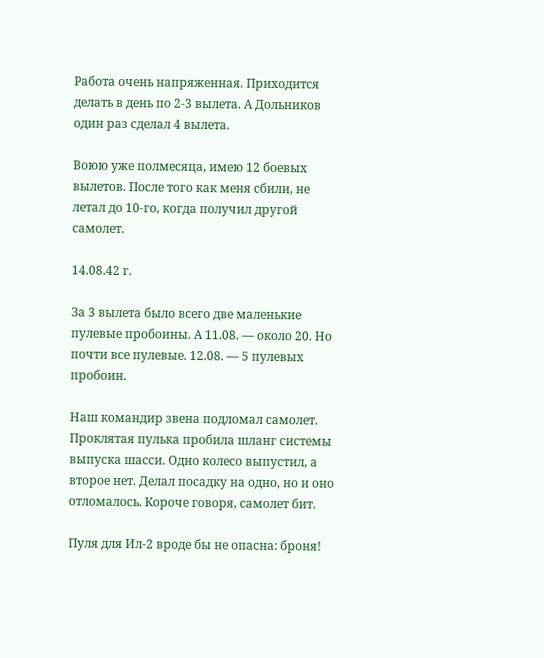Работа очень напряженная. Приходится делать в день по 2-3 вылета. А Дольников один раз сделал 4 вылета.

Воюю уже полмесяца, имею 12 боевых вылетов. После того как меня сбили, не летал до 10-го, когда получил другой самолет.

14.08.42 г.

За 3 вылета было всего две маленькие пулевые пробоины. А 11.08. — около 20. Но почти все пулевые. 12.08. — 5 пулевых пробоин.

Наш командир звена подломал самолет. Проклятая пулька пробила шланг системы выпуска шасси. Одно колесо выпустил, а второе нет. Делал посадку на одно, но и оно отломалось. Короче говоря, самолет бит.

Пуля для Ил-2 вроде бы не опасна: броня!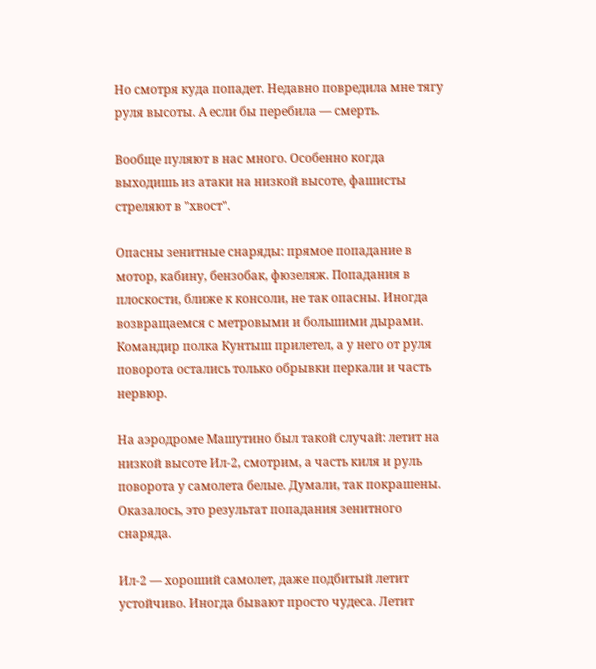Но смотря куда попадет. Недавно повредила мне тягу руля высоты. А если бы перебила — смерть.

Вообще пуляют в нас много. Особенно когда выходишь из атаки на низкой высоте, фашисты стреляют в "хвост".

Опасны зенитные снаряды: прямое попадание в мотор, кабину, бензобак, фюзеляж. Попадания в плоскости, ближе к консоли, не так опасны. Иногда возвращаемся с метровыми и большими дырами. Командир полка Кунтыш прилетел, а у него от руля поворота остались только обрывки перкали и часть нервюр.

На аэродроме Машутино был такой случай: летит на низкой высоте Ил-2, смотрим, а часть киля и руль поворота у самолета белые. Думали, так покрашены. Оказалось, это результат попадания зенитного снаряда.

Ил-2 — хороший самолет, даже подбитый летит устойчиво. Иногда бывают просто чудеса. Летит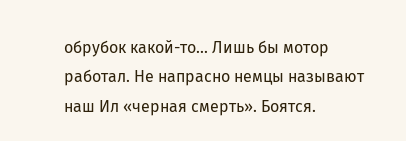обрубок какой-то... Лишь бы мотор работал. Не напрасно немцы называют наш Ил «черная смерть». Боятся.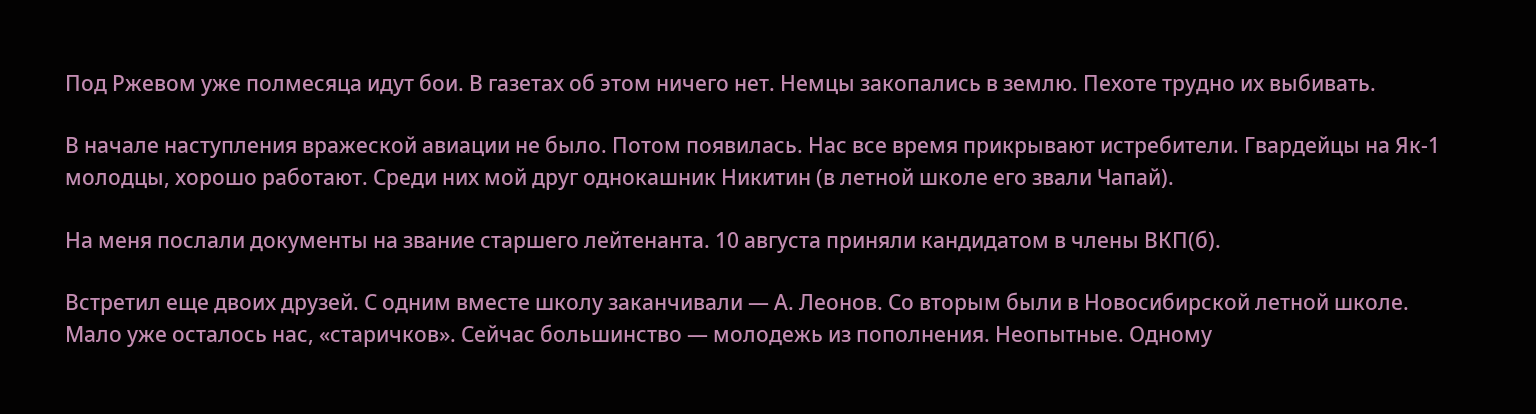Под Ржевом уже полмесяца идут бои. В газетах об этом ничего нет. Немцы закопались в землю. Пехоте трудно их выбивать.

В начале наступления вражеской авиации не было. Потом появилась. Нас все время прикрывают истребители. Гвардейцы на Як-1 молодцы, хорошо работают. Среди них мой друг однокашник Никитин (в летной школе его звали Чапай).

На меня послали документы на звание старшего лейтенанта. 10 августа приняли кандидатом в члены ВКП(б).

Встретил еще двоих друзей. С одним вместе школу заканчивали — А. Леонов. Со вторым были в Новосибирской летной школе. Мало уже осталось нас, «старичков». Сейчас большинство — молодежь из пополнения. Неопытные. Одному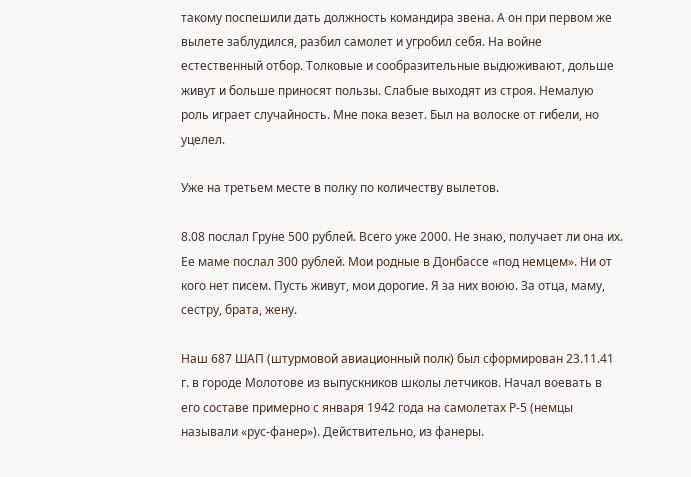такому поспешили дать должность командира звена. А он при первом же вылете заблудился, разбил самолет и угробил себя. На войне естественный отбор. Толковые и сообразительные выдюживают, дольше живут и больше приносят пользы. Слабые выходят из строя. Немалую роль играет случайность. Мне пока везет. Был на волоске от гибели, но уцелел.

Уже на третьем месте в полку по количеству вылетов.

8.08 послал Груне 500 рублей. Всего уже 2000. Не знаю, получает ли она их. Ее маме послал 300 рублей. Мои родные в Донбассе «под немцем». Ни от кого нет писем. Пусть живут, мои дорогие. Я за них воюю. За отца, маму, сестру, брата, жену.

Наш 687 ШАП (штурмовой авиационный полк) был сформирован 23.11.41 г. в городе Молотове из выпускников школы летчиков. Начал воевать в его составе примерно с января 1942 года на самолетах Р-5 (немцы называли «рус-фанер»). Действительно, из фанеры.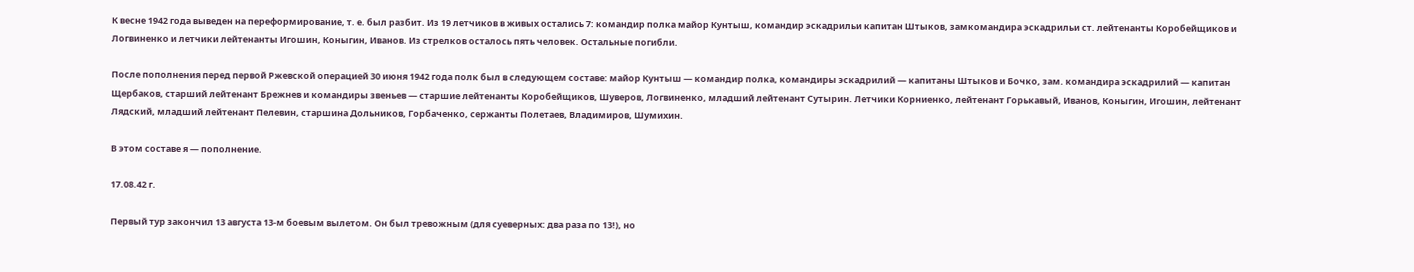К весне 1942 года выведен на переформирование, т. е. был разбит. Из 19 летчиков в живых остались 7: командир полка майор Кунтыш, командир эскадрильи капитан Штыков, замкомандира эскадрильи ст. лейтенанты Коробейщиков и Логвиненко и летчики лейтенанты Игошин, Коныгин, Иванов. Из стрелков осталось пять человек. Остальные погибли.

После пополнения перед первой Ржевской операцией 30 июня 1942 года полк был в следующем составе: майор Кунтыш — командир полка, командиры эскадрилий — капитаны Штыков и Бочко, зам. командира эскадрилий — капитан Щербаков, старший лейтенант Брежнев и командиры звеньев — старшие лейтенанты Коробейщиков, Шуверов, Логвиненко, младший лейтенант Сутырин. Летчики Корниенко, лейтенант Горькавый, Иванов, Коныгин, Игошин, лейтенант Лядский, младший лейтенант Пелевин, старшина Дольников, Горбаченко, сержанты Полетаев, Владимиров, Шумихин.

В этом составе я — пополнение.

17.08.42 г.

Первый тур закончил 13 августа 13-м боевым вылетом. Он был тревожным (для суеверных: два раза по 13!), но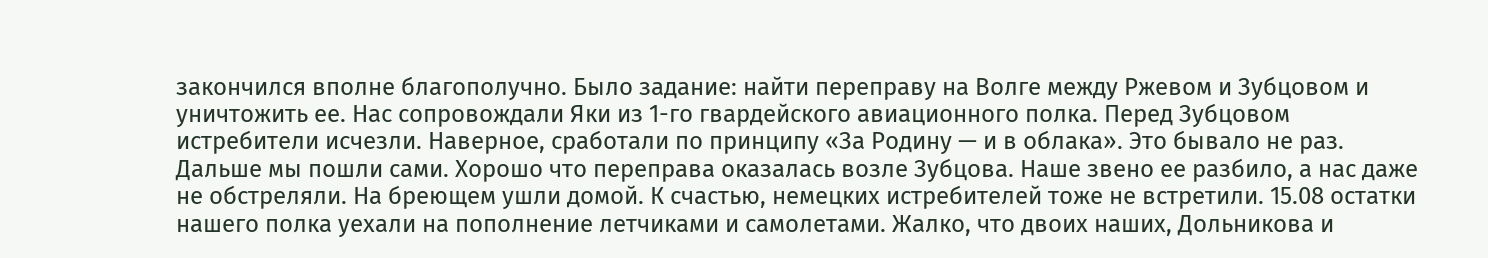закончился вполне благополучно. Было задание: найти переправу на Волге между Ржевом и Зубцовом и уничтожить ее. Нас сопровождали Яки из 1-го гвардейского авиационного полка. Перед Зубцовом истребители исчезли. Наверное, сработали по принципу «За Родину — и в облака». Это бывало не раз. Дальше мы пошли сами. Хорошо что переправа оказалась возле Зубцова. Наше звено ее разбило, а нас даже не обстреляли. На бреющем ушли домой. К счастью, немецких истребителей тоже не встретили. 15.08 остатки нашего полка уехали на пополнение летчиками и самолетами. Жалко, что двоих наших, Дольникова и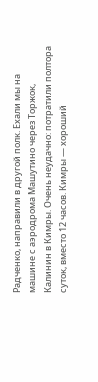Радченко, направили в другой полк. Ехали мы на машине с аэродрома Машутино через Торжок, Калинин в Кимры. Очень неудачно: потратили полтора суток, вместо 12 часов. Кимры — хороший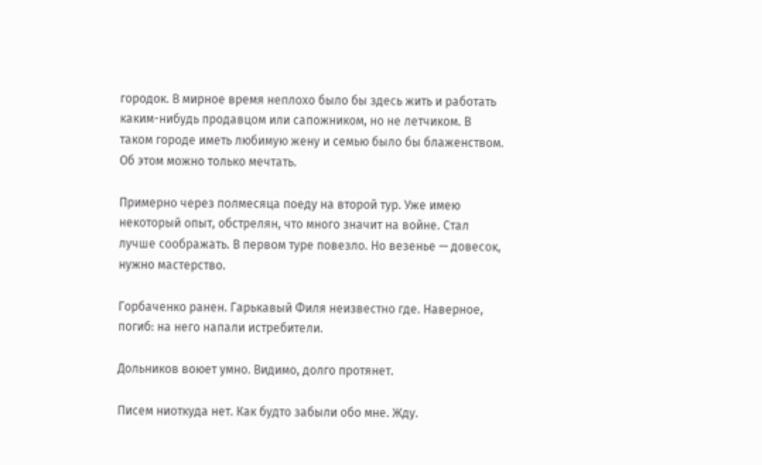городок. В мирное время неплохо было бы здесь жить и работать каким-нибудь продавцом или сапожником, но не летчиком. В таком городе иметь любимую жену и семью было бы блаженством. Об этом можно только мечтать.

Примерно через полмесяца поеду на второй тур. Уже имею некоторый опыт, обстрелян, что много значит на войне. Стал лучше соображать. В первом туре повезло. Но везенье — довесок, нужно мастерство.

Горбаченко ранен. Гарькавый Филя неизвестно где. Наверное, погиб: на него напали истребители.

Дольников воюет умно. Видимо, долго протянет.

Писем ниоткуда нет. Как будто забыли обо мне. Жду.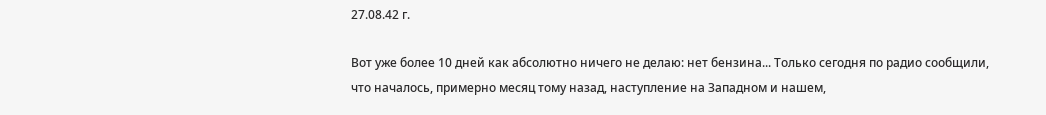27.08.42 г.

Вот уже более 10 дней как абсолютно ничего не делаю: нет бензина... Только сегодня по радио сообщили, что началось, примерно месяц тому назад, наступление на Западном и нашем,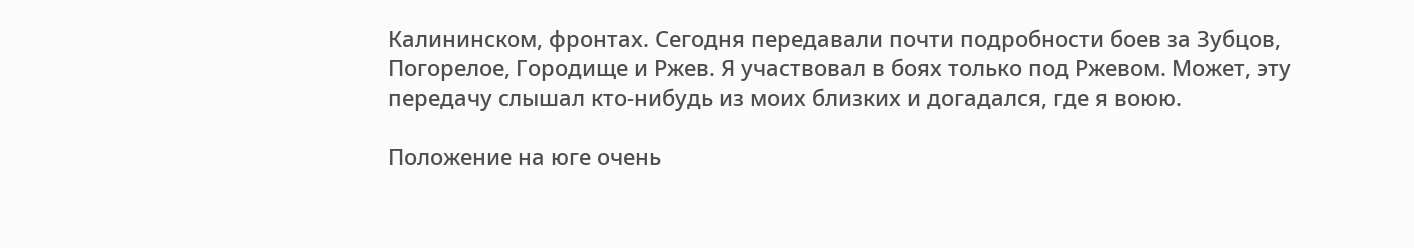Калининском, фронтах. Сегодня передавали почти подробности боев за Зубцов, Погорелое, Городище и Ржев. Я участвовал в боях только под Ржевом. Может, эту передачу слышал кто-нибудь из моих близких и догадался, где я воюю.

Положение на юге очень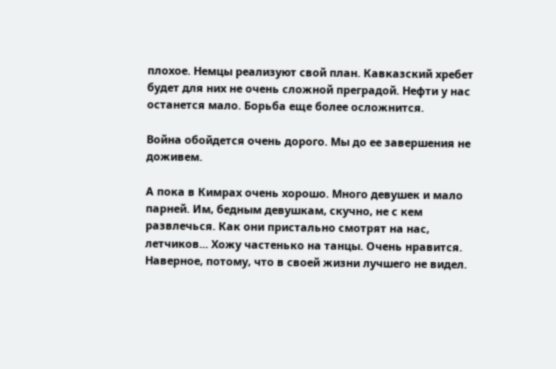плохое. Немцы реализуют свой план. Кавказский хребет будет для них не очень сложной преградой. Нефти у нас останется мало. Борьба еще более осложнится.

Война обойдется очень дорого. Мы до ее завершения не доживем.

А пока в Кимрах очень хорошо. Много девушек и мало парней. Им, бедным девушкам, скучно, не с кем развлечься. Как они пристально смотрят на нас, летчиков... Хожу частенько на танцы. Очень нравится. Наверное, потому, что в своей жизни лучшего не видел.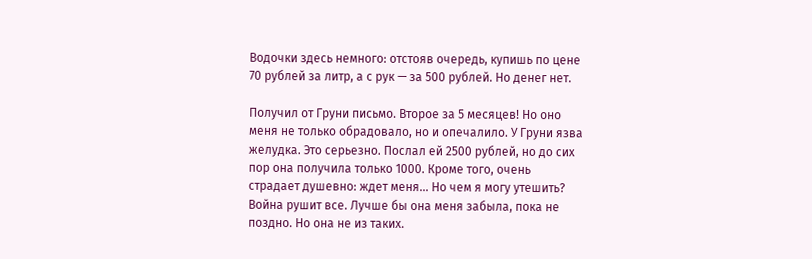Водочки здесь немного: отстояв очередь, купишь по цене 70 рублей за литр, а с рук — за 500 рублей. Но денег нет.

Получил от Груни письмо. Второе за 5 месяцев! Но оно меня не только обрадовало, но и опечалило. У Груни язва желудка. Это серьезно. Послал ей 2500 рублей, но до сих пор она получила только 1000. Кроме того, очень страдает душевно: ждет меня... Но чем я могу утешить? Война рушит все. Лучше бы она меня забыла, пока не поздно. Но она не из таких.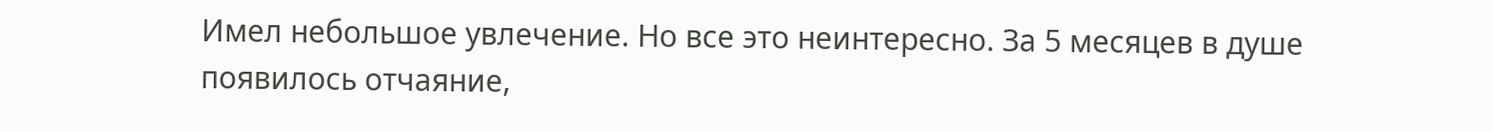Имел небольшое увлечение. Но все это неинтересно. За 5 месяцев в душе появилось отчаяние,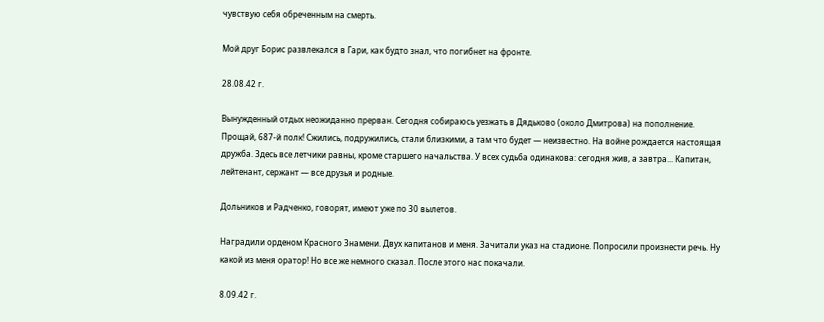чувствую себя обреченным на смерть.

Мой друг Борис развлекался в Гари, как будто знал, что погибнет на фронте.

28.08.42 г.

Вынужденный отдых неожиданно прерван. Сегодня собираюсь уезжать в Дядьково (около Дмитрова) на пополнение. Прощай, 687-й полк! Сжились, подружились, стали близкими, а там что будет — неизвестно. На войне рождается настоящая дружба. Здесь все летчики равны, кроме старшего начальства. У всех судьба одинакова: сегодня жив, а завтра... Капитан, лейтенант, сержант — все друзья и родные.

Дольников и Радченко, говорят, имеют уже по 30 вылетов.

Наградили орденом Красного Знамени. Двух капитанов и меня. Зачитали указ на стадионе. Попросили произнести речь. Ну какой из меня оратор! Но все же немного сказал. После этого нас покачали.

8.09.42 г.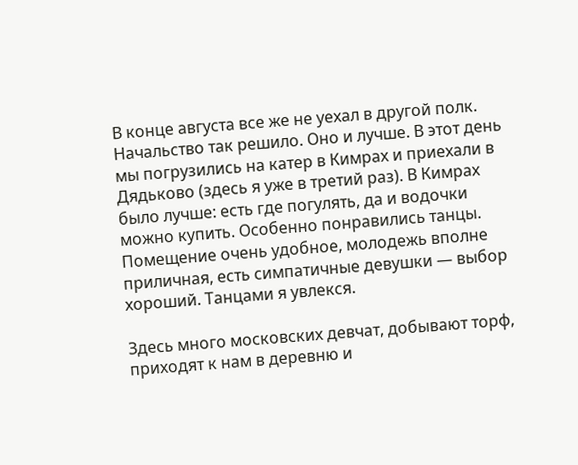В конце августа все же не уехал в другой полк. Начальство так решило. Оно и лучше. В этот день мы погрузились на катер в Кимрах и приехали в Дядьково (здесь я уже в третий раз). В Кимрах было лучше: есть где погулять, да и водочки можно купить. Особенно понравились танцы. Помещение очень удобное, молодежь вполне приличная, есть симпатичные девушки — выбор хороший. Танцами я увлекся.

Здесь много московских девчат, добывают торф, приходят к нам в деревню и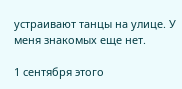устраивают танцы на улице. У меня знакомых еще нет.

1 сентября этого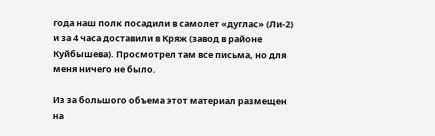года наш полк посадили в самолет «дуглас» (Ли-2) и за 4 часа доставили в Кряж (завод в районе Куйбышева). Просмотрел там все письма, но для меня ничего не было.

Из за большого объема этот материал размещен на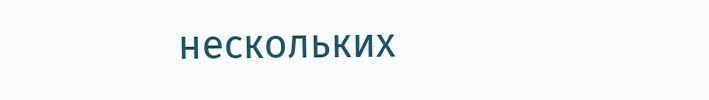нескольких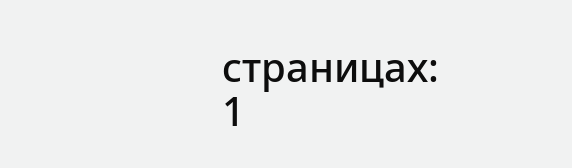страницах:
1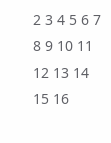2 3 4 5 6 7 8 9 10 11 12 13 14 15 16